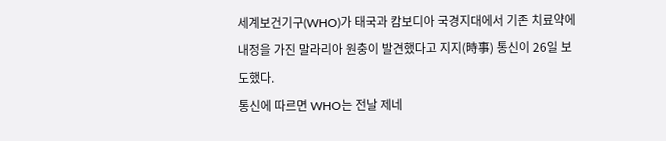세계보건기구(WHO)가 태국과 캄보디아 국경지대에서 기존 치료약에 내정을 가진 말라리아 원충이 발견했다고 지지(時事) 통신이 26일 보도했다.
통신에 따르면 WHO는 전날 제네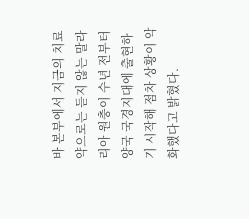바 본부에서 지금의 치료약으로는 듣지 않는 말라리아 원충이 수년 전부터 양국 국경지대에 출현하기 시작해 점차 상황이 악화했다고 밝혔다.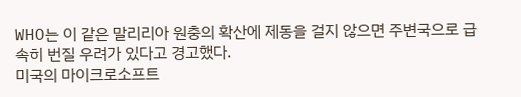WHO는 이 같은 말리리아 원충의 확산에 제동을 걸지 않으면 주변국으로 급속히 번질 우려가 있다고 경고했다.
미국의 마이크로소프트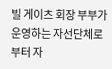빌 게이츠 회장 부부가 운영하는 자선단체로부터 자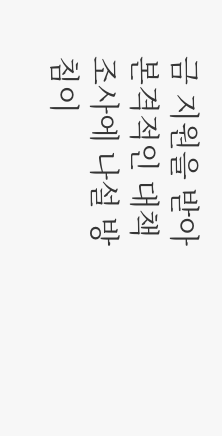금 지원을 받아 본격적인 대책조사에 나설 방침이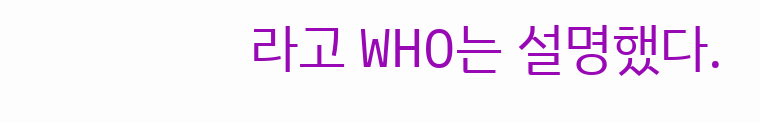라고 WHO는 설명했다.